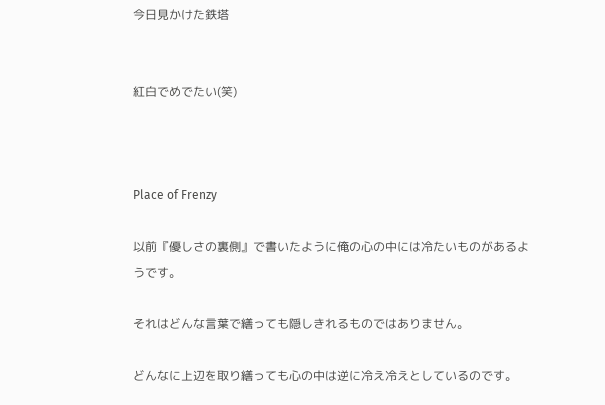今日見かけた鉄塔


紅白でめでたい(笑)



Place of Frenzy

以前『優しさの裏側』で書いたように俺の心の中には冷たいものがあるようです。

それはどんな言葉で繕っても隠しきれるものではありません。

どんなに上辺を取り繕っても心の中は逆に冷え冷えとしているのです。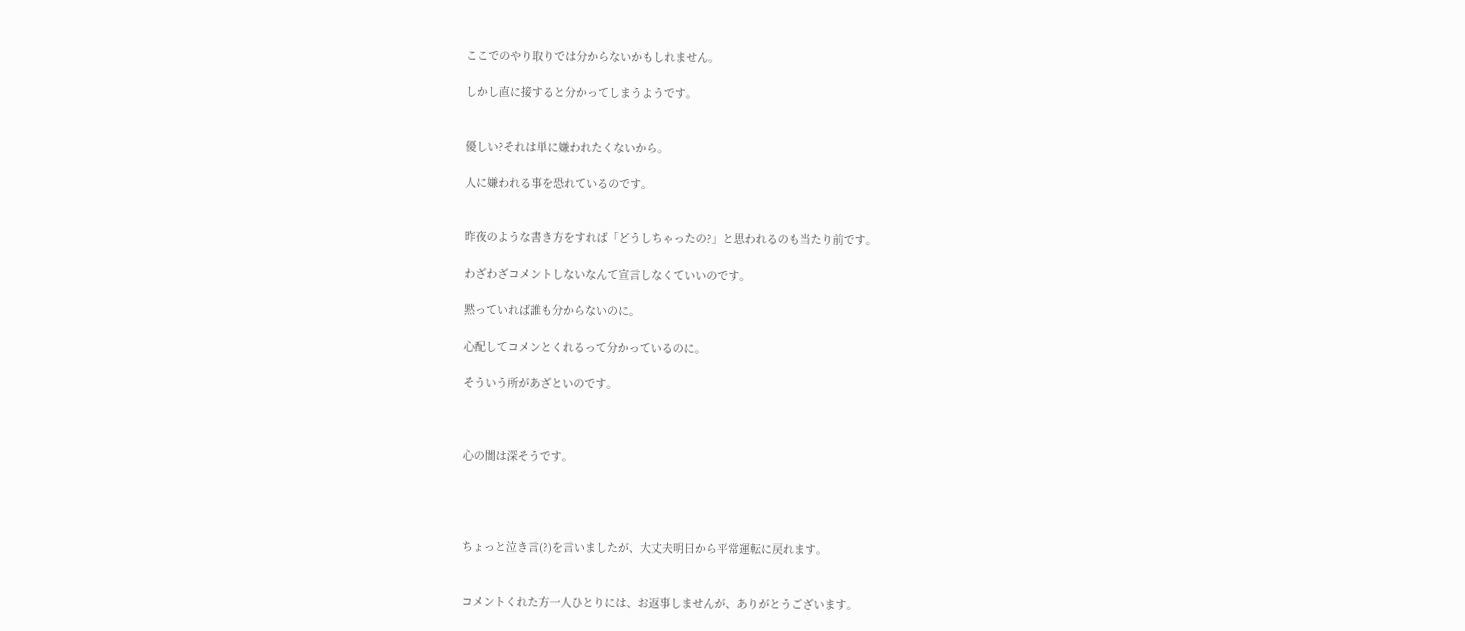ここでのやり取りでは分からないかもしれません。

しかし直に接すると分かってしまうようです。


優しい?それは単に嫌われたくないから。

人に嫌われる事を恐れているのです。


昨夜のような書き方をすれば「どうしちゃったの?」と思われるのも当たり前です。

わざわざコメントしないなんて宣言しなくていいのです。

黙っていれば誰も分からないのに。

心配してコメンとくれるって分かっているのに。

そういう所があざといのです。



心の闇は深そうです。




ちょっと泣き言(?)を言いましたが、大丈夫明日から平常運転に戻れます。


コメントくれた方一人ひとりには、お返事しませんが、ありがとうございます。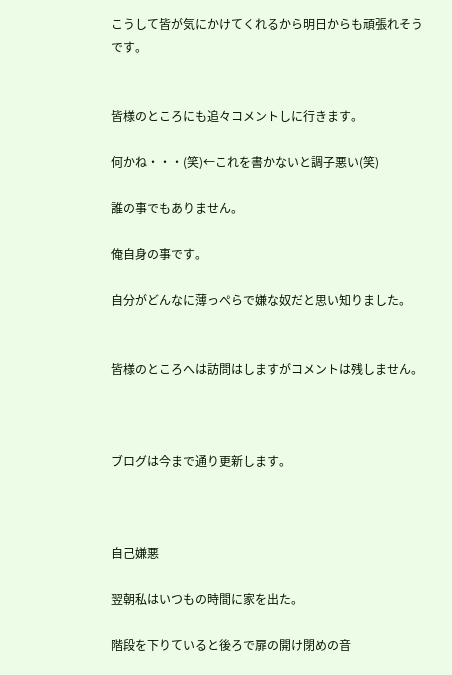こうして皆が気にかけてくれるから明日からも頑張れそうです。


皆様のところにも追々コメントしに行きます。

何かね・・・(笑)←これを書かないと調子悪い(笑)

誰の事でもありません。

俺自身の事です。

自分がどんなに薄っぺらで嫌な奴だと思い知りました。


皆様のところへは訪問はしますがコメントは残しません。



ブログは今まで通り更新します。



自己嫌悪

翌朝私はいつもの時間に家を出た。

階段を下りていると後ろで扉の開け閉めの音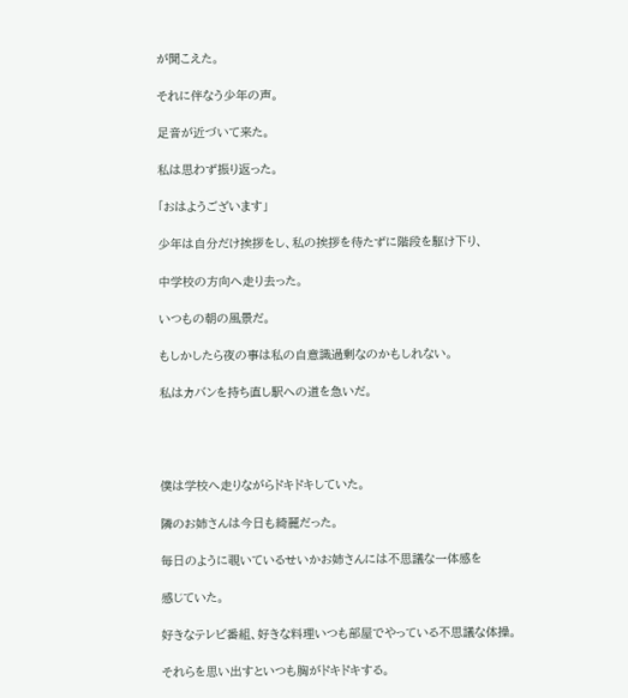が聞こえた。

それに伴なう少年の声。

足音が近づいて来た。

私は思わず振り返った。

「おはようございます」

少年は自分だけ挨拶をし、私の挨拶を待たずに階段を駆け下り、

中学校の方向へ走り去った。

いつもの朝の風景だ。

もしかしたら夜の事は私の自意識過剰なのかもしれない。

私はカバンを持ち直し駅への道を急いだ。




僕は学校へ走りながらドキドキしていた。

隣のお姉さんは今日も綺麗だった。

毎日のように覗いているせいかお姉さんには不思議な一体感を

感じていた。

好きなテレビ番組、好きな料理いつも部屋でやっている不思議な体操。

それらを思い出すといつも胸がドキドキする。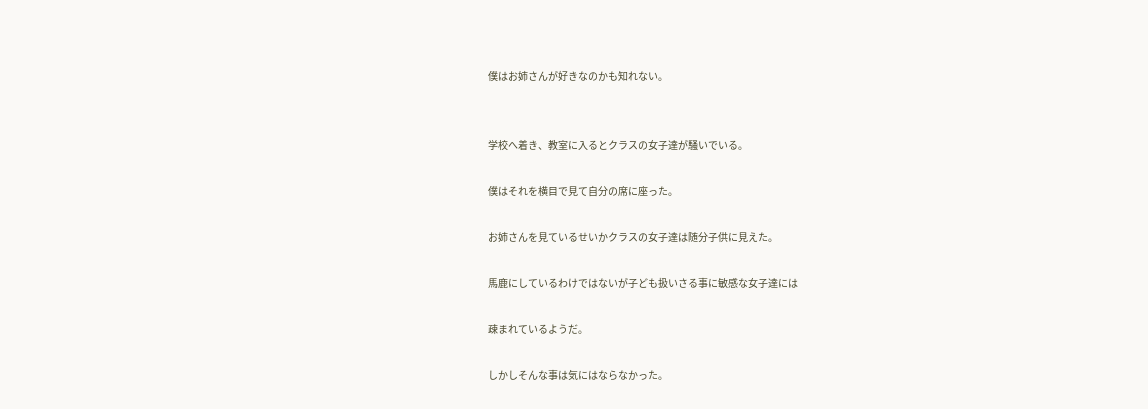僕はお姉さんが好きなのかも知れない。


学校へ着き、教室に入るとクラスの女子達が騒いでいる。

僕はそれを横目で見て自分の席に座った。

お姉さんを見ているせいかクラスの女子達は随分子供に見えた。

馬鹿にしているわけではないが子ども扱いさる事に敏感な女子達には

疎まれているようだ。

しかしそんな事は気にはならなかった。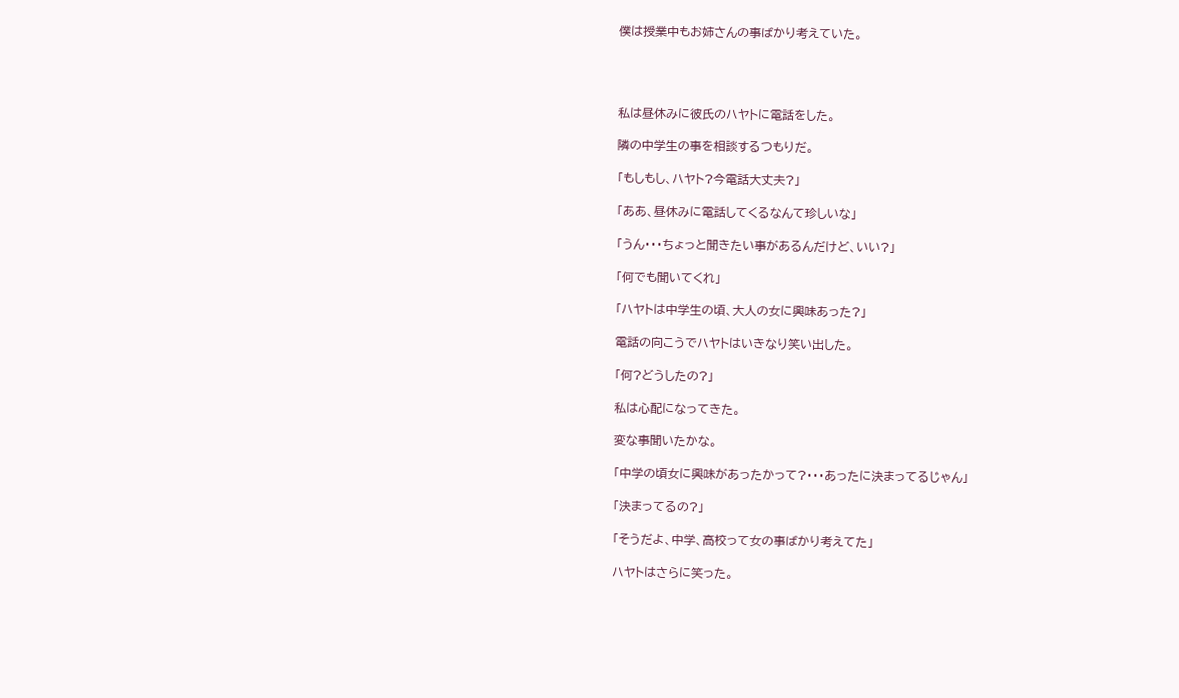僕は授業中もお姉さんの事ばかり考えていた。




私は昼休みに彼氏のハヤトに電話をした。

隣の中学生の事を相談するつもりだ。

「もしもし、ハヤト?今電話大丈夫?」

「ああ、昼休みに電話してくるなんて珍しいな」

「うん・・・ちょっと聞きたい事があるんだけど、いい?」

「何でも聞いてくれ」

「ハヤトは中学生の頃、大人の女に興味あった?」

電話の向こうでハヤトはいきなり笑い出した。

「何?どうしたの?」

私は心配になってきた。

変な事聞いたかな。

「中学の頃女に興味があったかって?・・・あったに決まってるじゃん」

「決まってるの?」

「そうだよ、中学、高校って女の事ばかり考えてた」

ハヤトはさらに笑った。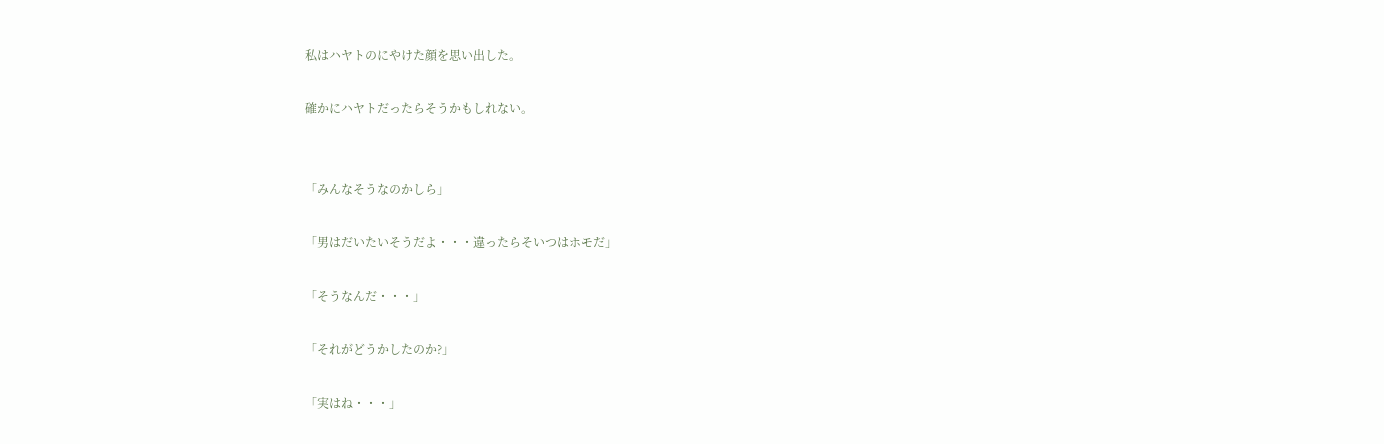私はハヤトのにやけた顔を思い出した。

確かにハヤトだったらそうかもしれない。


「みんなそうなのかしら」

「男はだいたいそうだよ・・・違ったらそいつはホモだ」

「そうなんだ・・・」

「それがどうかしたのか?」

「実はね・・・」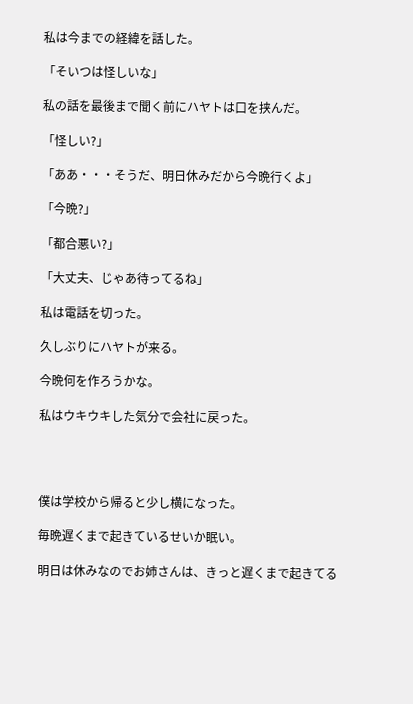私は今までの経緯を話した。

「そいつは怪しいな」

私の話を最後まで聞く前にハヤトは口を挟んだ。

「怪しい?」

「ああ・・・そうだ、明日休みだから今晩行くよ」

「今晩?」

「都合悪い?」

「大丈夫、じゃあ待ってるね」

私は電話を切った。

久しぶりにハヤトが来る。

今晩何を作ろうかな。

私はウキウキした気分で会社に戻った。




僕は学校から帰ると少し横になった。

毎晩遅くまで起きているせいか眠い。

明日は休みなのでお姉さんは、きっと遅くまで起きてる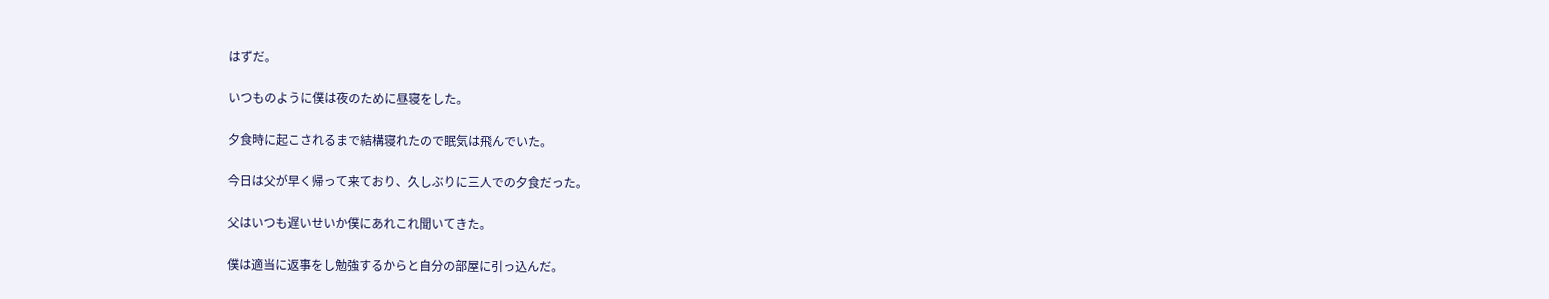はずだ。

いつものように僕は夜のために昼寝をした。

夕食時に起こされるまで結構寝れたので眠気は飛んでいた。

今日は父が早く帰って来ており、久しぶりに三人での夕食だった。

父はいつも遅いせいか僕にあれこれ聞いてきた。

僕は適当に返事をし勉強するからと自分の部屋に引っ込んだ。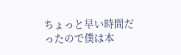ちょっと早い時間だったので僕は本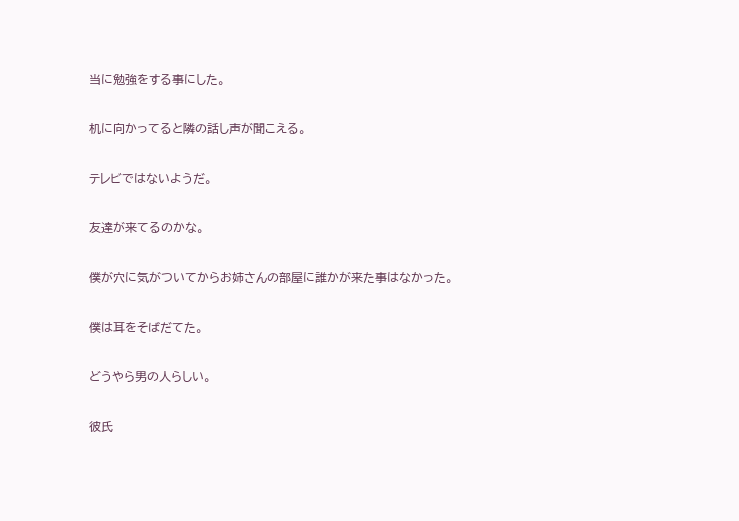当に勉強をする事にした。

机に向かってると隣の話し声が聞こえる。

テレビではないようだ。

友達が来てるのかな。

僕が穴に気がついてからお姉さんの部屋に誰かが来た事はなかった。

僕は耳をそばだてた。

どうやら男の人らしい。

彼氏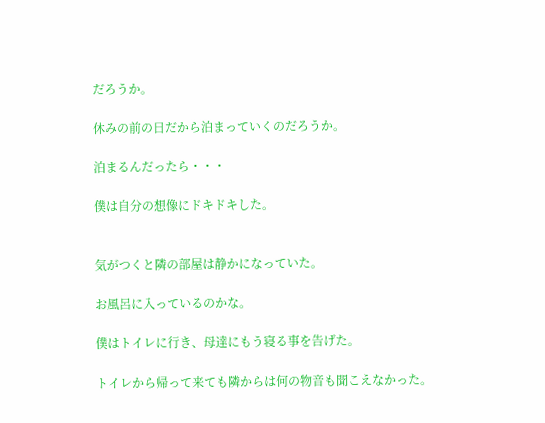だろうか。

休みの前の日だから泊まっていくのだろうか。

泊まるんだったら・・・

僕は自分の想像にドキドキした。


気がつくと隣の部屋は静かになっていた。

お風呂に入っているのかな。

僕はトイレに行き、母達にもう寝る事を告げた。

トイレから帰って来ても隣からは何の物音も聞こえなかった。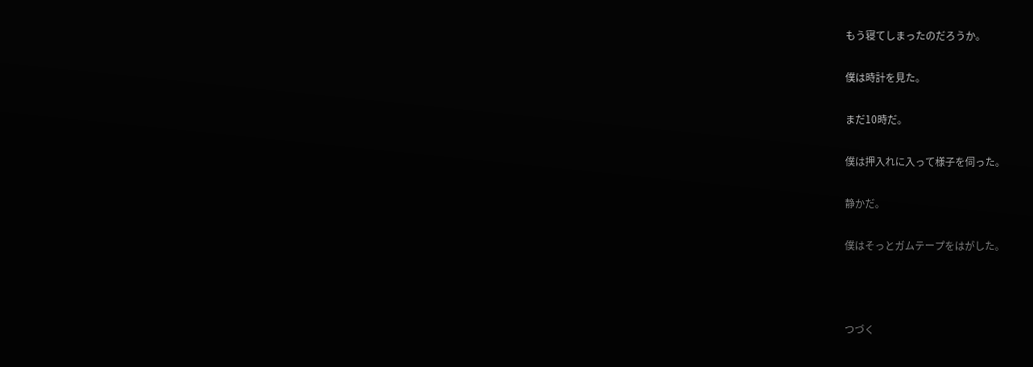もう寝てしまったのだろうか。

僕は時計を見た。

まだ10時だ。

僕は押入れに入って様子を伺った。

静かだ。

僕はそっとガムテープをはがした。



つづく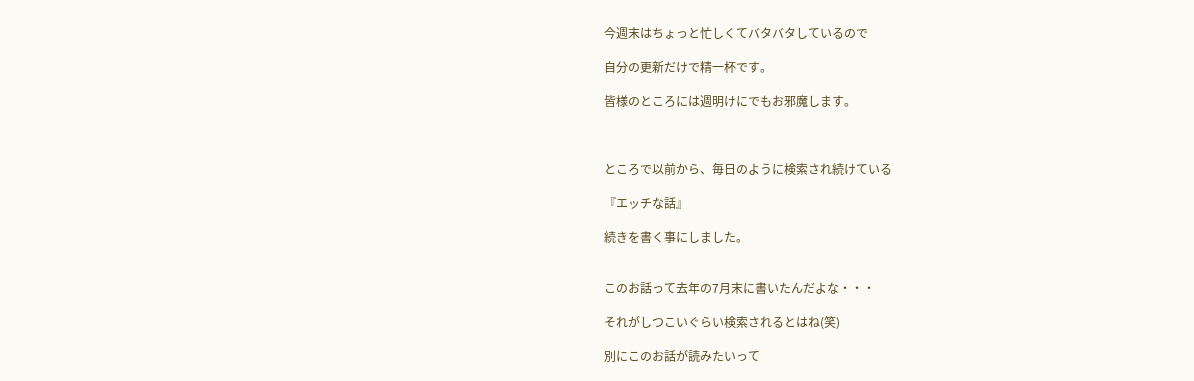今週末はちょっと忙しくてバタバタしているので

自分の更新だけで精一杯です。

皆様のところには週明けにでもお邪魔します。



ところで以前から、毎日のように検索され続けている

『エッチな話』

続きを書く事にしました。


このお話って去年の7月末に書いたんだよな・・・

それがしつこいぐらい検索されるとはね(笑)

別にこのお話が読みたいって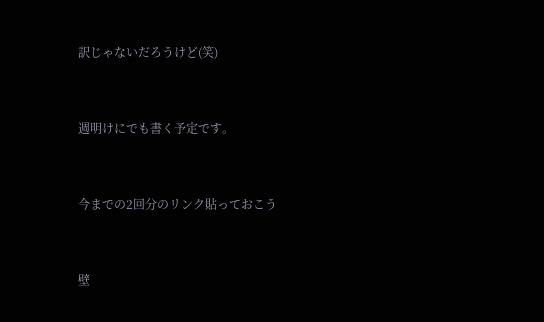訳じゃないだろうけど(笑)


週明けにでも書く予定です。


今までの2回分のリンク貼っておこう


壁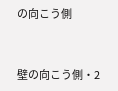の向こう側


壁の向こう側・2